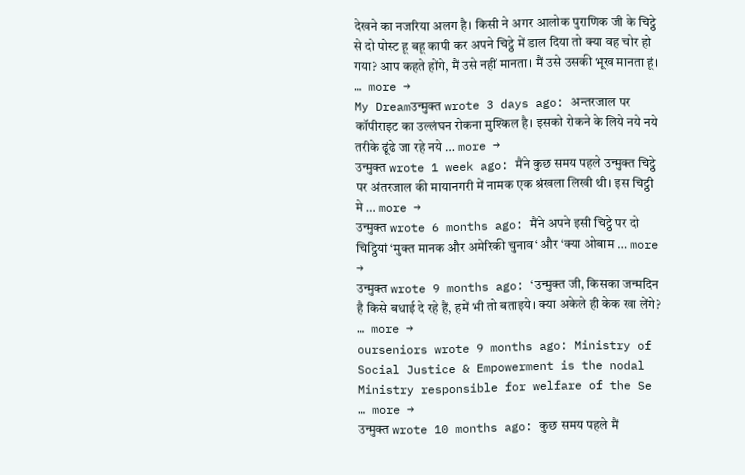देखने का नजरिया अलग है। किसी ने अगर आलोक पुराणिक जी के चिट्ठे से दो पोस्ट हू बहू कापी कर अपने चिट्ठे में डाल दिया तो क्या वह चोर हो गया? आप कहते होंगे, मैं उसे नहीं मानता। मैं उसे उसकी भूख मानता हूं। … more →
My Dreamउन्मुक्त wrote 3 days ago: अन्तरजाल पर कॉपीराइट का उल्लंघन रोकना मुश्किल है। इसको रोकने के लिये नये नये तरीके ढूंढे जा रहे नये … more →
उन्मुक्त wrote 1 week ago: मैंने कुछ समय पहले उन्मुक्त चिट्ठे पर अंतरजाल की मायानगरी में नामक एक श्रंखला लिखी थी। इस चिट्ठी मे … more →
उन्मुक्त wrote 6 months ago: मैंने अपने इसी चिट्ठे पर दो चिट्ठियां ‘मुक्त मानक और अमेरिकी चुनाव‘ और ‘क्या ओबाम … more →
उन्मुक्त wrote 9 months ago: ‘उन्मुक्त जी, किसका जन्मदिन है किसे बधाई दे रहे हैं, हमें भी तो बताइये। क्या अकेले ही केक खा लेंगे? … more →
ourseniors wrote 9 months ago: Ministry of Social Justice & Empowerment is the nodal Ministry responsible for welfare of the Se … more →
उन्मुक्त wrote 10 months ago: कुछ समय पहले मैं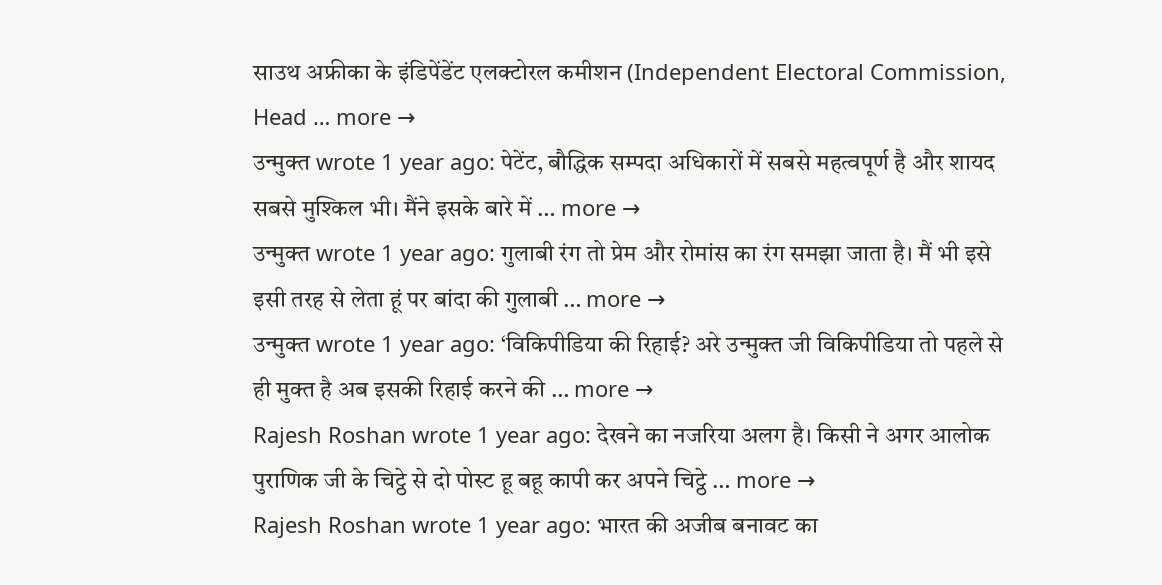साउथ अफ्रीका के इंडिपेंडेंट एलक्टोरल कमीशन (Independent Electoral Commission, Head … more →
उन्मुक्त wrote 1 year ago: पेटेंट, बौद्धिक सम्पदा अधिकारों में सबसे महत्वपूर्ण है और शायद सबसे मुश्किल भी। मैंने इसके बारे में … more →
उन्मुक्त wrote 1 year ago: गुलाबी रंग तो प्रेम और रोमांस का रंग समझा जाता है। मैं भी इसे इसी तरह से लेता हूं पर बांदा की गुलाबी … more →
उन्मुक्त wrote 1 year ago: ‘विकिपीडिया की रिहाई? अरे उन्मुक्त जी विकिपीडिया तो पहले से ही मुक्त है अब इसकी रिहाई करने की … more →
Rajesh Roshan wrote 1 year ago: देखने का नजरिया अलग है। किसी ने अगर आलोक पुराणिक जी के चिट्ठे से दो पोस्ट हू बहू कापी कर अपने चिट्ठे … more →
Rajesh Roshan wrote 1 year ago: भारत की अजीब बनावट का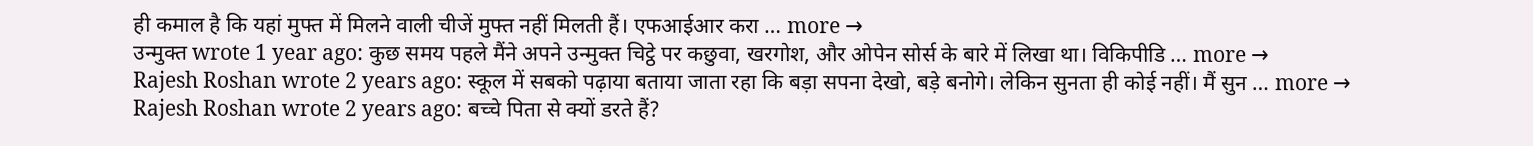ही कमाल है कि यहां मुफ्त में मिलने वाली चीजें मुफ्त नहीं मिलती हैं। एफआईआर करा … more →
उन्मुक्त wrote 1 year ago: कुछ समय पहले मैंने अपने उन्मुक्त चिट्ठे पर कछुवा, खरगोश, और ओपेन सोर्स के बारे में लिखा था। विकिपीडि … more →
Rajesh Roshan wrote 2 years ago: स्कूल में सबको पढ़ाया बताया जाता रहा कि बड़ा सपना देखो, बड़े बनोगे। लेकिन सुनता ही कोई नहीं। मैं सुन … more →
Rajesh Roshan wrote 2 years ago: बच्चे पिता से क्यों डरते हैं?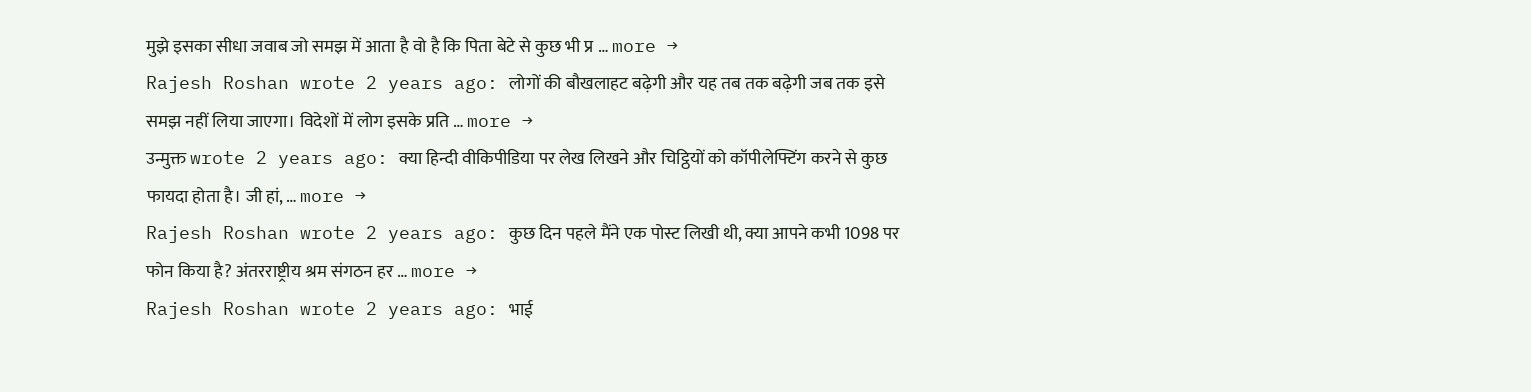मुझे इसका सीधा जवाब जो समझ में आता है वो है कि पिता बेटे से कुछ भी प्र … more →
Rajesh Roshan wrote 2 years ago: लोगों की बौखलाहट बढ़ेगी और यह तब तक बढ़ेगी जब तक इसे समझ नहीं लिया जाएगा। विदेशों में लोग इसके प्रति … more →
उन्मुक्त wrote 2 years ago: क्या हिन्दी वीकिपीडिया पर लेख लिखने और चिट्ठियों को कॉपीलेफ्टिंग करने से कुछ फायदा होता है। जी हां, … more →
Rajesh Roshan wrote 2 years ago: कुछ दिन पहले मैंने एक पोस्ट लिखी थी, क्या आपने कभी 1098 पर फोन किया है? अंतरराष्ट्रीय श्रम संगठन हर … more →
Rajesh Roshan wrote 2 years ago: भाई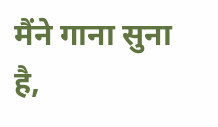मैंने गाना सुना है,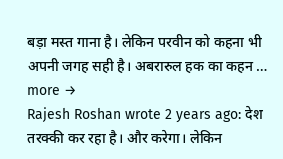बड़ा मस्त गाना है। लेकिन परवीन को कहना भी अपनी जगह सही है। अबरारुल हक का कहन … more →
Rajesh Roshan wrote 2 years ago: देश तरक्की कर रहा है। और करेगा। लेकिन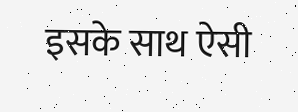इसके साथ ऐसी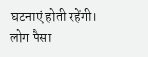घटनाएं होती रहेंगी। लोग पैसा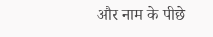और नाम के पीछे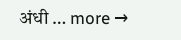अंधी … more →